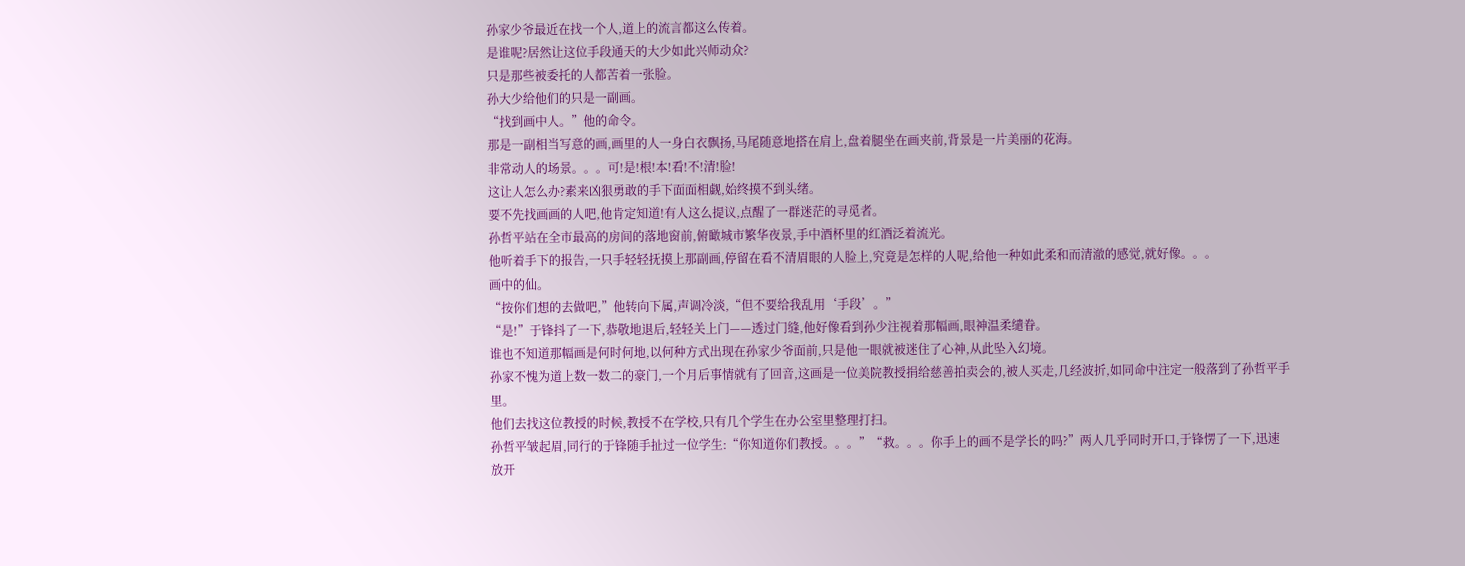孙家少爷最近在找一个人,道上的流言都这么传着。
是谁呢?居然让这位手段通天的大少如此兴师动众?
只是那些被委托的人都苦着一张脸。
孙大少给他们的只是一副画。
“找到画中人。”他的命令。
那是一副相当写意的画,画里的人一身白衣飘扬,马尾随意地搭在肩上,盘着腿坐在画夹前,背景是一片美丽的花海。
非常动人的场景。。。可!是!根!本!看!不!清!脸!
这让人怎么办?素来凶狠勇敢的手下面面相觑,始终摸不到头绪。
要不先找画画的人吧,他肯定知道!有人这么提议,点醒了一群迷茫的寻觅者。
孙哲平站在全市最高的房间的落地窗前,俯瞰城市繁华夜景,手中酒杯里的红酒泛着流光。
他听着手下的报告,一只手轻轻抚摸上那副画,停留在看不清眉眼的人脸上,究竟是怎样的人呢,给他一种如此柔和而清澈的感觉,就好像。。。
画中的仙。
“按你们想的去做吧,”他转向下属,声调冷淡,“但不要给我乱用‘手段’。”
“是!”于锋抖了一下,恭敬地退后,轻轻关上门——透过门缝,他好像看到孙少注视着那幅画,眼神温柔缱眷。
谁也不知道那幅画是何时何地,以何种方式出现在孙家少爷面前,只是他一眼就被迷住了心神,从此坠入幻境。
孙家不愧为道上数一数二的豪门,一个月后事情就有了回音,这画是一位美院教授捐给慈善拍卖会的,被人买走,几经波折,如同命中注定一般落到了孙哲平手里。
他们去找这位教授的时候,教授不在学校,只有几个学生在办公室里整理打扫。
孙哲平皱起眉,同行的于锋随手扯过一位学生:“你知道你们教授。。。”“救。。。你手上的画不是学长的吗?”两人几乎同时开口,于锋愣了一下,迅速放开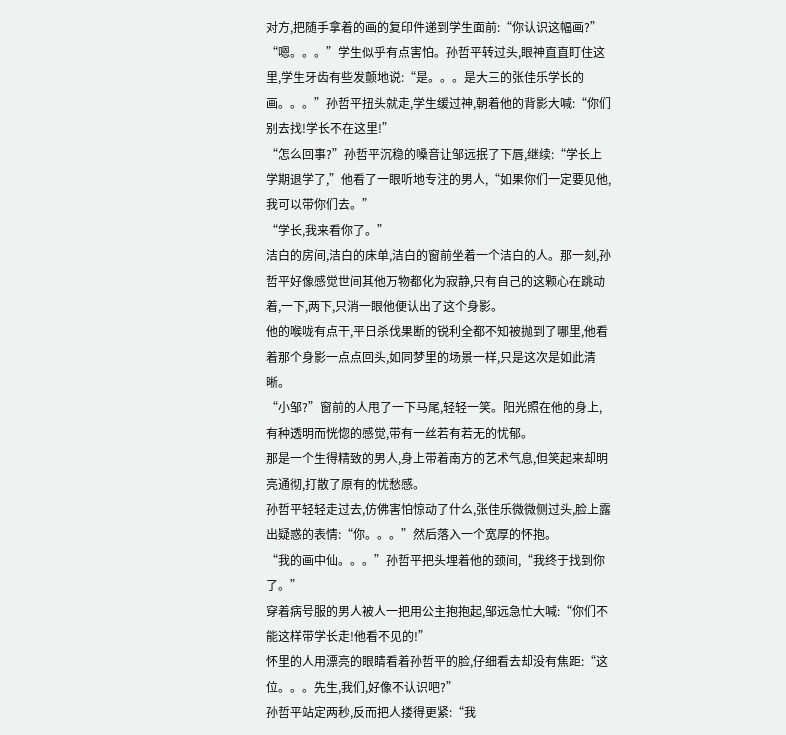对方,把随手拿着的画的复印件递到学生面前:“你认识这幅画?”
“嗯。。。”学生似乎有点害怕。孙哲平转过头,眼神直直盯住这里,学生牙齿有些发颤地说:“是。。。是大三的张佳乐学长的画。。。”孙哲平扭头就走,学生缓过神,朝着他的背影大喊:“你们别去找!学长不在这里!”
“怎么回事?”孙哲平沉稳的嗓音让邹远抿了下唇,继续:“学长上学期退学了,”他看了一眼听地专注的男人,“如果你们一定要见他,我可以带你们去。”
“学长,我来看你了。”
洁白的房间,洁白的床单,洁白的窗前坐着一个洁白的人。那一刻,孙哲平好像感觉世间其他万物都化为寂静,只有自己的这颗心在跳动着,一下,两下,只消一眼他便认出了这个身影。
他的喉咙有点干,平日杀伐果断的锐利全都不知被抛到了哪里,他看着那个身影一点点回头,如同梦里的场景一样,只是这次是如此清晰。
“小邹?”窗前的人甩了一下马尾,轻轻一笑。阳光照在他的身上,有种透明而恍惚的感觉,带有一丝若有若无的忧郁。
那是一个生得精致的男人,身上带着南方的艺术气息,但笑起来却明亮通彻,打散了原有的忧愁感。
孙哲平轻轻走过去,仿佛害怕惊动了什么,张佳乐微微侧过头,脸上露出疑惑的表情:“你。。。”然后落入一个宽厚的怀抱。
“我的画中仙。。。”孙哲平把头埋着他的颈间,“我终于找到你了。”
穿着病号服的男人被人一把用公主抱抱起,邹远急忙大喊:“你们不能这样带学长走!他看不见的!”
怀里的人用漂亮的眼睛看着孙哲平的脸,仔细看去却没有焦距:“这位。。。先生,我们,好像不认识吧?”
孙哲平站定两秒,反而把人搂得更紧:“我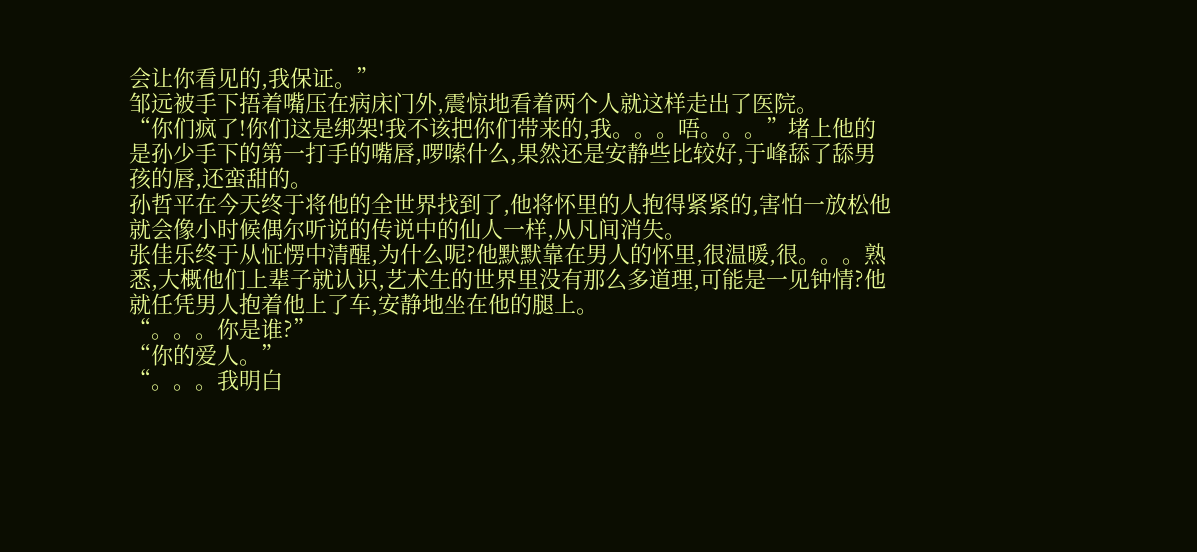会让你看见的,我保证。”
邹远被手下捂着嘴压在病床门外,震惊地看着两个人就这样走出了医院。
“你们疯了!你们这是绑架!我不该把你们带来的,我。。。唔。。。”堵上他的是孙少手下的第一打手的嘴唇,啰嗦什么,果然还是安静些比较好,于峰舔了舔男孩的唇,还蛮甜的。
孙哲平在今天终于将他的全世界找到了,他将怀里的人抱得紧紧的,害怕一放松他就会像小时候偶尔听说的传说中的仙人一样,从凡间消失。
张佳乐终于从怔愣中清醒,为什么呢?他默默靠在男人的怀里,很温暖,很。。。熟悉,大概他们上辈子就认识,艺术生的世界里没有那么多道理,可能是一见钟情?他就任凭男人抱着他上了车,安静地坐在他的腿上。
“。。。你是谁?”
“你的爱人。”
“。。。我明白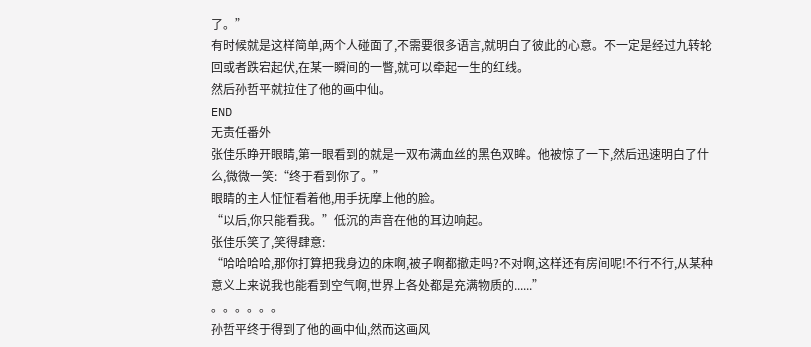了。”
有时候就是这样简单,两个人碰面了,不需要很多语言,就明白了彼此的心意。不一定是经过九转轮回或者跌宕起伏,在某一瞬间的一瞥,就可以牵起一生的红线。
然后孙哲平就拉住了他的画中仙。
END
无责任番外
张佳乐睁开眼睛,第一眼看到的就是一双布满血丝的黑色双眸。他被惊了一下,然后迅速明白了什么,微微一笑:“终于看到你了。”
眼睛的主人怔怔看着他,用手抚摩上他的脸。
“以后,你只能看我。”低沉的声音在他的耳边响起。
张佳乐笑了,笑得肆意:
“哈哈哈哈,那你打算把我身边的床啊,被子啊都撤走吗?不对啊,这样还有房间呢!不行不行,从某种意义上来说我也能看到空气啊,世界上各处都是充满物质的......”
。。。。。。
孙哲平终于得到了他的画中仙,然而这画风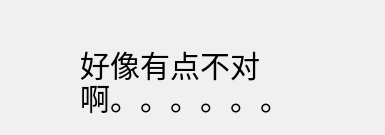好像有点不对啊。。。。。。